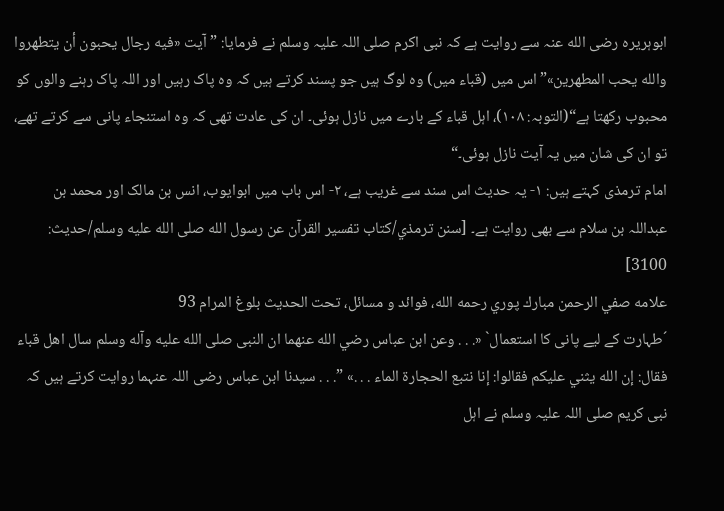ابوہریرہ رضی الله عنہ سے روایت ہے کہ نبی اکرم صلی اللہ علیہ وسلم نے فرمایا: ”آیت «فيه رجال يحبون أن يتطهروا والله يحب المطهرين»”اس میں (قباء میں) وہ لوگ ہیں جو پسند کرتے ہیں کہ وہ پاک رہیں اور اللہ پاک رہنے والوں کو محبوب رکھتا ہے“(التوبہ: ۱۰۸)، اہل قباء کے بارے میں نازل ہوئی۔ ان کی عادت تھی کہ وہ استنجاء پانی سے کرتے تھے، تو ان کی شان میں یہ آیت نازل ہوئی۔“
امام ترمذی کہتے ہیں: ۱- یہ حدیث اس سند سے غریب ہے، ۲- اس باب میں ابوایوب، انس بن مالک اور محمد بن عبداللہ بن سلام سے بھی روایت ہے۔ [سنن ترمذي/كتاب تفسير القرآن عن رسول الله صلى الله عليه وسلم/حدیث: 3100]
علامه صفي الرحمن مبارك پوري رحمه الله، فوائد و مسائل، تحت الحديث بلوغ المرام 93
´طہارت کے لیے پانی کا استعمال` «. . . وعن ابن عباس رضي الله عنهما ان النبى صلى الله عليه وآله وسلم سال اهل قباء فقال: إن الله يثني عليكم فقالوا: إنا نتبع الحجارة الماء . . .» ”. . . سیدنا ابن عباس رضی اللہ عنہما روایت کرتے ہیں کہ نبی کریم صلی اللہ علیہ وسلم نے اہل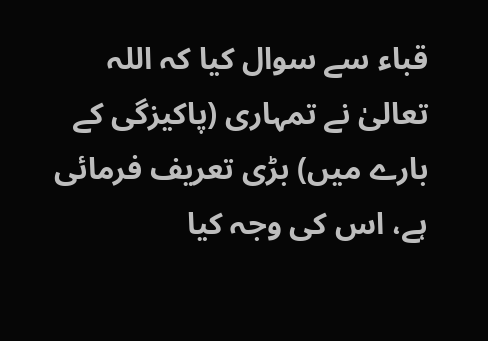قباء سے سوال کیا کہ اللہ تعالیٰ نے تمہاری (پاکیزگی کے بارے میں) بڑی تعریف فرمائی ہے، اس کی وجہ کیا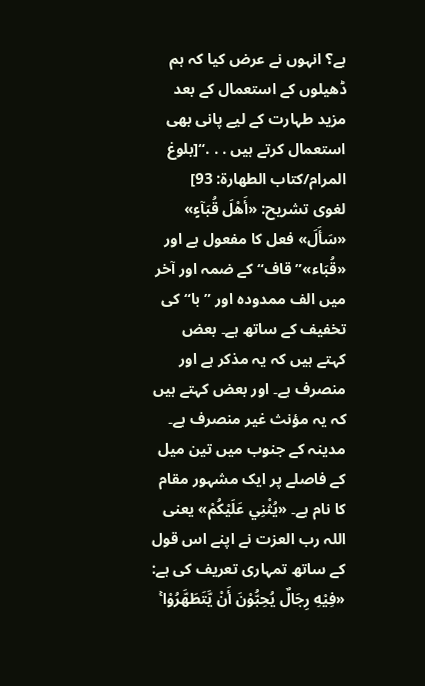ہے؟ انہوں نے عرض کیا کہ ہم ڈھیلوں کے استعمال کے بعد مزید طہارت کے لیے پانی بھی استعمال کرتے ہیں . . .“[بلوغ المرام/كتاب الطهارة: 93]
لغوی تشریح: «أَهْلَ قُبَآءٍ» «سَأَلَ» فعل کا مفعول ہے اور «قُبَاء»”قاف“ کے ضمہ اور آخر میں الف ممدودہ اور ”با“ کی تخفیف کے ساتھ ہے۔ بعض کہتے ہیں کہ یہ مذکر ہے اور منصرف ہے۔ اور بعض کہتے ہیں کہ یہ مؤنث غیر منصرف ہے۔ مدینہ کے جنوب میں تین میل کے فاصلے پر ایک مشہور مقام کا نام ہے۔ «يُثْنِي عَلَيْكُمْ» یعنی اللہ رب العزت نے اپنے اس قول کے ساتھ تمہاری تعریف کی ہے: «فِيْهِ رِجَالٌ يُحِبُّوْنَ أَنْ يَّتَطَهَّرُوْا ۚ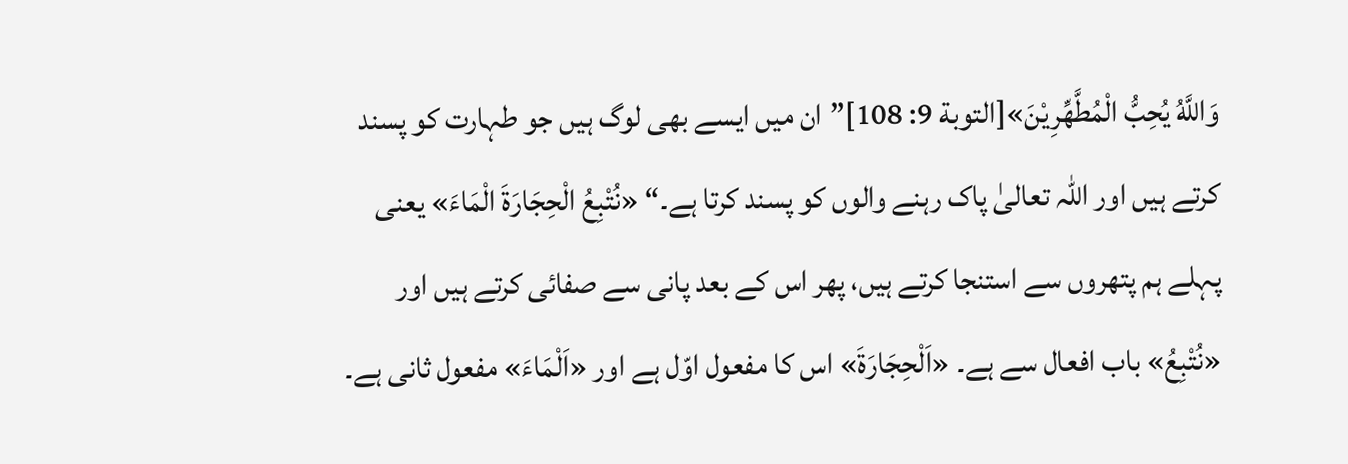وَاللَّهُ يُحِبُّ الْمُطَّهِّرِيْنَ»[التوبة 9: 108]”ان میں ایسے بھی لوگ ہیں جو طہارت کو پسند کرتے ہیں اور اللہ تعالیٰ پاک رہنے والوں کو پسند کرتا ہے۔“ «نُتْبِعُ الْحِجَارَةَ الْمَاءَ» یعنی پہلے ہم پتھروں سے استنجا کرتے ہیں، پھر اس کے بعد پانی سے صفائی کرتے ہیں اور «نُتْبِعُ» باب افعال سے ہے۔ «اَلْحِجَارَةَ» اس کا مفعول اوّل ہے اور «اَلْمَاءَ» مفعول ثانی ہے۔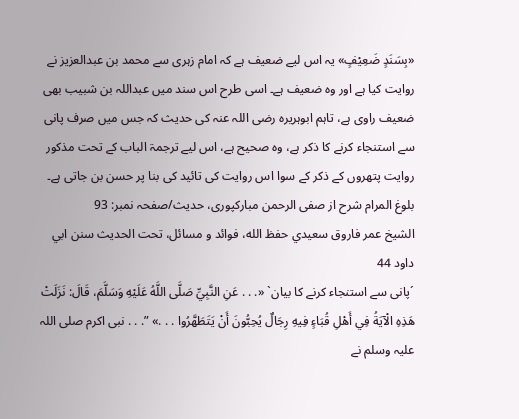«بِسَنَدٍ ضَعِيْفٍ» یہ اس لیے ضعیف ہے کہ امام زہری سے محمد بن عبدالعزیز نے روایت کیا ہے اور وہ ضعیف ہے۔ اسی طرح اس سند میں عبداللہ بن شبیب بھی ضعیف راوی ہے، تاہم ابوہریرہ رضی اللہ عنہ کی حدیث کہ جس میں صرف پانی سے استنجاء کرنے کا ذکر ہے، وہ صحیح ہے، اس لیے ترجمۃ الباب کے تحت مذکور روایت پتھروں کے ذکر کے سوا اس روایت کی تائید کی بنا پر حسن بن جاتی ہے۔
بلوغ المرام شرح از صفی الرحمن مبارکپوری، حدیث/صفحہ نمبر: 93
الشيخ عمر فاروق سعيدي حفظ الله، فوائد و مسائل، تحت الحديث سنن ابي داود 44
´پانی سے استنجاء کرنے کا بیان` «. . . عَنِ النَّبِيِّ صَلَّى اللَّهُ عَلَيْهِ وَسَلَّمَ، قَالَ: نَزَلَتْ هَذِهِ الْآيَةُ فِي أَهْلِ قُبَاءٍ فِيهِ رِجَالٌ يُحِبُّونَ أَنْ يَتَطَهَّرُوا . . .» ”. . . نبی اکرم صلی اللہ علیہ وسلم نے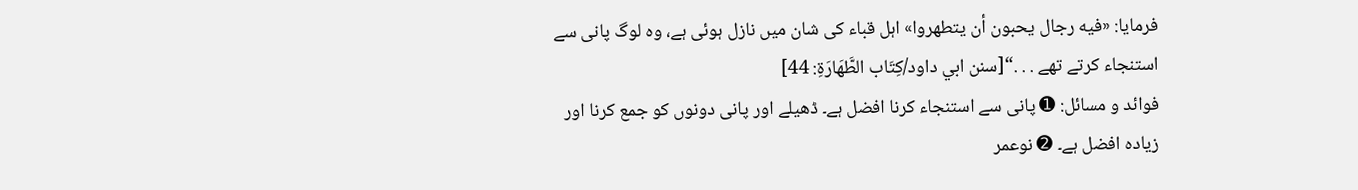فرمایا: «فيه رجال يحبون أن يتطهروا» اہل قباء کی شان میں نازل ہوئی ہے، وہ لوگ پانی سے استنجاء کرتے تھے . . .“[سنن ابي داود/كِتَاب الطَّهَارَةِ: 44]
فوائد و مسائل: ➊ پانی سے استنجاء کرنا افضل ہے۔ ڈھیلے اور پانی دونوں کو جمع کرنا اور زیادہ افضل ہے۔ ➋ نوعمر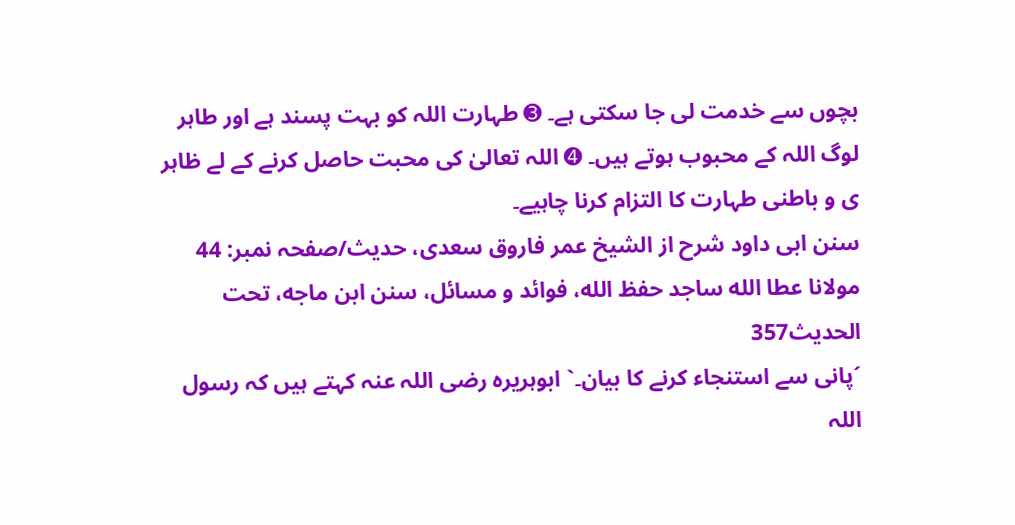بچوں سے خدمت لی جا سکتی ہے۔ ➌ طہارت اللہ کو بہت پسند ہے اور طاہر لوگ اللہ کے محبوب ہوتے ہیں۔ ➍ اللہ تعالیٰ کی محبت حاصل کرنے کے لے ظاہر ی و باطنی طہارت کا التزام کرنا چاہیے۔
سنن ابی داود شرح از الشیخ عمر فاروق سعدی، حدیث/صفحہ نمبر: 44
مولانا عطا الله ساجد حفظ الله، فوائد و مسائل، سنن ابن ماجه، تحت الحديث357
´پانی سے استنجاء کرنے کا بیان۔` ابوہریرہ رضی اللہ عنہ کہتے ہیں کہ رسول اللہ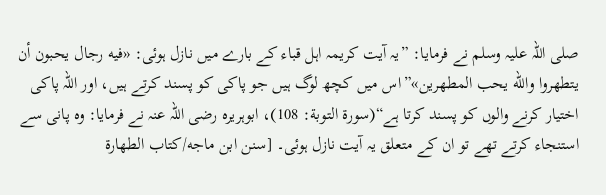صلی اللہ علیہ وسلم نے فرمایا: ”یہ آیت کریمہ اہل قباء کے بارے میں نازل ہوئی: «فيه رجال يحبون أن يتطهروا والله يحب المطهرين»”اس میں کچھ لوگ ہیں جو پاکی کو پسند کرتے ہیں، اور اللہ پاکی اختیار کرنے والوں کو پسند کرتا ہے“(سورة التوبة: 108)، ابوہریرہ رضی اللہ عنہ نے فرمایا: وہ پانی سے استنجاء کرتے تھے تو ان کے متعلق یہ آیت نازل ہوئی۔ [سنن ابن ماجه/كتاب الطهارة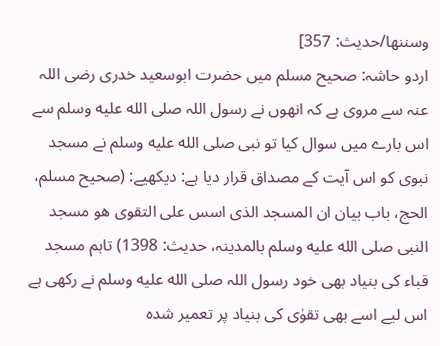وسننها/حدیث: 357]
اردو حاشہ: صحیح مسلم میں حضرت ابوسعید خدری رضی اللہ عنہ سے مروی ہے کہ انھوں نے رسول اللہ صلى الله عليه وسلم سے اس بارے میں سوال کیا تو نبی صلى الله عليه وسلم نے مسجد نبوی کو اس آیت کے مصداق قرار دیا ہے: دیکھیے: (صحیح مسلم، الحج، باب بیان ان المسجد الذی اسس علی التقوی ھو مسجد النبی صلى الله عليه وسلم بالمدینہ، حدیث: 1398) تاہم مسجد قباء کی بنیاد بھی خود رسول اللہ صلى الله عليه وسلم نے رکھی ہے اس لیے اسے بھی تقوٰی کی بنیاد پر تعمیر شدہ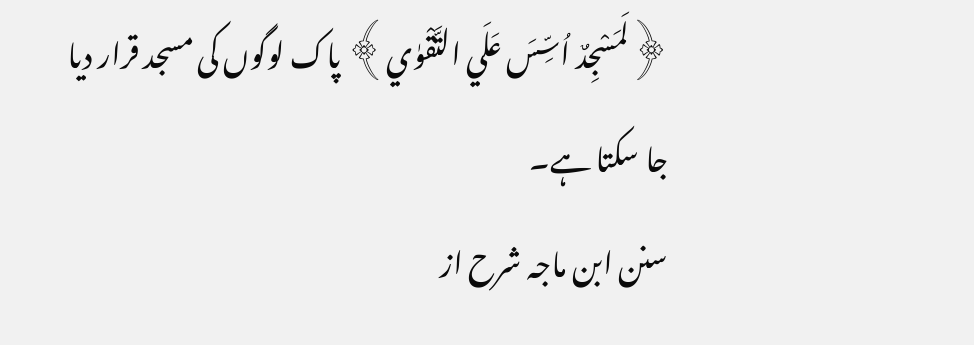﴿لَمَسْجِدٌ اُسِّسَ عَلَي التَّقْوٰي﴾ پاک لوگوں کی مسجد قرار دیا جا سکتا ہے۔
سنن ابن ماجہ شرح از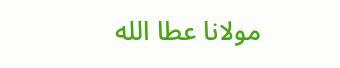مولانا عطا الله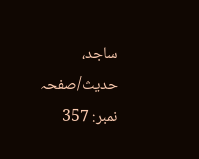ساجد، حدیث/صفحہ نمبر: 357